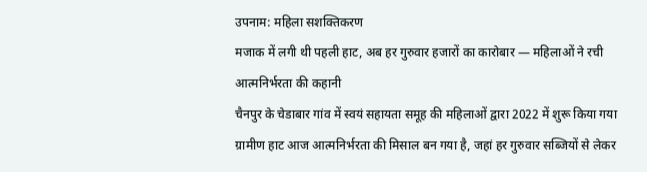उपनाम: महिला सशक्तिकरण
मजाक में लगी थी पहली हाट, अब हर गुरुवार हजारों का कारोबार — महिलाओं ने रची आत्मनिर्भरता की कहानी
चैनपुर के चेडाबार गांव में स्वयं सहायता समूह की महिलाओं द्वारा 2022 में शुरू किया गया ग्रामीण हाट आज आत्मनिर्भरता की मिसाल बन गया है, जहां हर गुरुवार सब्जियों से लेकर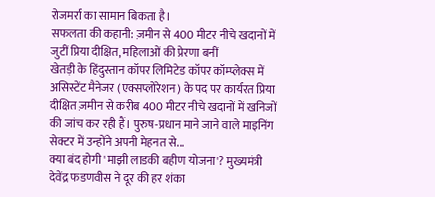रोजमर्रा का सामान बिकता है।
सफलता की कहानी: ज़मीन से 400 मीटर नीचे खदानों में जुटीं प्रिया दीक्षित, महिलाओं की प्रेरणा बनीं
खेतड़ी के हिंदुस्तान कॉपर लिमिटेड कॉपर कॉम्प्लेक्स में असिस्टेंट मैनेजर (एक्सप्लोरेशन) के पद पर कार्यरत प्रिया दीक्षित ज़मीन से करीब 400 मीटर नीचे खदानों में खनिजों की जांच कर रही हैं। पुरुष-प्रधान माने जाने वाले माइनिंग सेक्टर में उन्होंने अपनी मेहनत से...
क्या बंद होगी 'माझी लाडकी बहीण योजना'? मुख्यमंत्री देवेंद्र फडणवीस ने दूर की हर शंका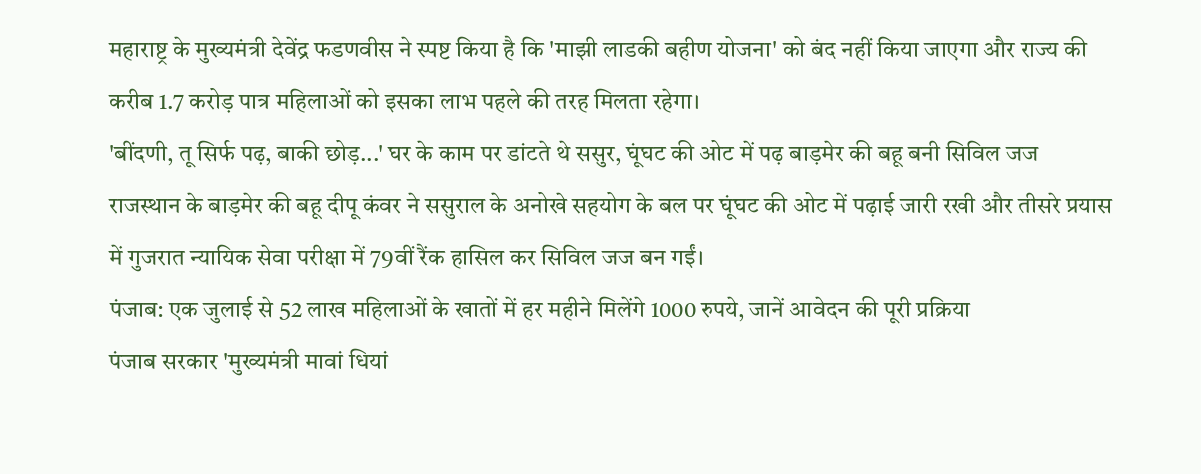महाराष्ट्र के मुख्यमंत्री देवेंद्र फडणवीस ने स्पष्ट किया है कि 'माझी लाडकी बहीण योजना' को बंद नहीं किया जाएगा और राज्य की करीब 1.7 करोड़ पात्र महिलाओं को इसका लाभ पहले की तरह मिलता रहेगा।
'बींदणी, तू सिर्फ पढ़, बाकी छोड़...' घर के काम पर डांटते थे ससुर, घूंघट की ओट में पढ़ बाड़मेर की बहू बनी सिविल जज
राजस्थान के बाड़मेर की बहू दीपू कंवर ने ससुराल के अनोखे सहयोग के बल पर घूंघट की ओट में पढ़ाई जारी रखी और तीसरे प्रयास में गुजरात न्यायिक सेवा परीक्षा में 79वीं रैंक हासिल कर सिविल जज बन गईं।
पंजाब: एक जुलाई से 52 लाख महिलाओं के खातों में हर महीने मिलेंगे 1000 रुपये, जानें आवेदन की पूरी प्रक्रिया
पंजाब सरकार 'मुख्यमंत्री मावां धियां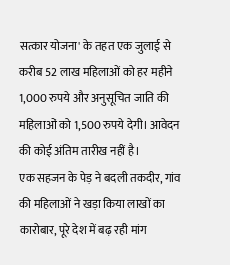सत्कार योजना' के तहत एक जुलाई से करीब 52 लाख महिलाओं को हर महीने 1,000 रुपये और अनुसूचित जाति की महिलाओं को 1,500 रुपये देगी। आवेदन की कोई अंतिम तारीख नहीं है।
एक सहजन के पेड़ ने बदली तकदीर, गांव की महिलाओं ने खड़ा किया लाखों का कारोबार, पूरे देश में बढ़ रही मांग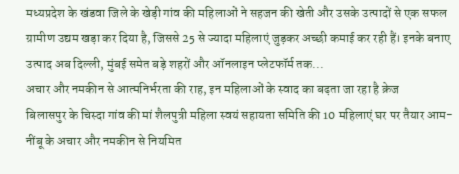मध्यप्रदेश के खंडवा जिले के खेड़ी गांव की महिलाओं ने सहजन की खेती और उसके उत्पादों से एक सफल ग्रामीण उद्यम खड़ा कर दिया है, जिससे 25 से ज्यादा महिलाएं जुड़कर अच्छी कमाई कर रही हैं। इनके बनाए उत्पाद अब दिल्ली, मुंबई समेत बड़े शहरों और ऑनलाइन प्लेटफॉर्म तक...
अचार और नमकीन से आत्मनिर्भरता की राह, इन महिलाओं के स्वाद का बढ़ता जा रहा है क्रेज
बिलासपुर के चिस्दा गांव की मां शैलपुत्री महिला स्वयं सहायता समिति की 10 महिलाएं घर पर तैयार आम-नींबू के अचार और नमकीन से नियमित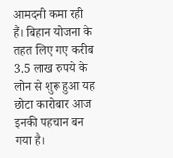आमदनी कमा रही हैं। बिहान योजना के तहत लिए गए करीब 3.5 लाख रुपये के लोन से शुरू हुआ यह छोटा कारोबार आज इनकी पहचान बन गया है।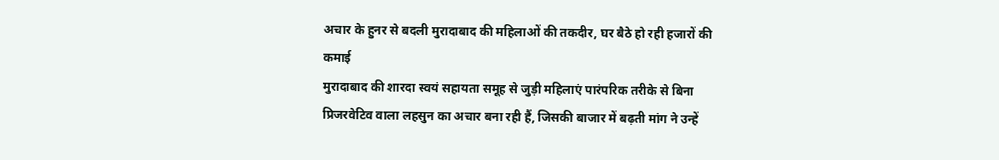अचार के हुनर से बदली मुरादाबाद की महिलाओं की तकदीर, घर बैठे हो रही हजारों की कमाई
मुरादाबाद की शारदा स्वयं सहायता समूह से जुड़ी महिलाएं पारंपरिक तरीके से बिना प्रिजरवेटिव वाला लहसुन का अचार बना रही हैं, जिसकी बाजार में बढ़ती मांग ने उन्हें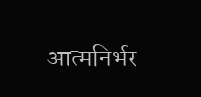आत्मनिर्भर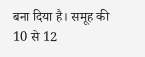बना दिया है। समूह की 10 से 12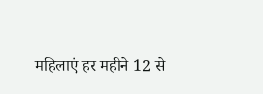महिलाएं हर महीने 12 से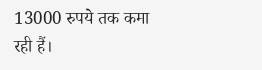13000 रुपये तक कमा रही हैं।